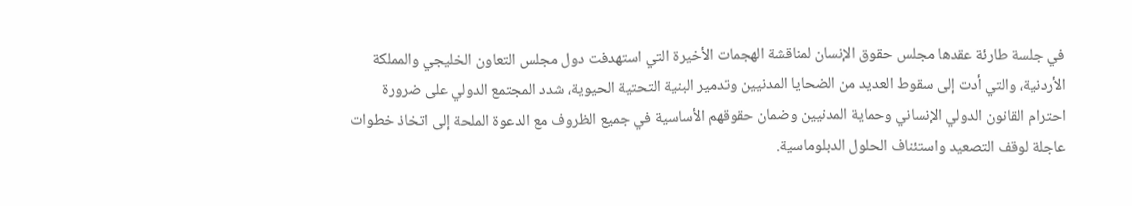في جلسة طارئة عقدها مجلس حقوق الإنسان لمناقشة الهجمات الأخيرة التي استهدفت دول مجلس التعاون الخليجي والمملكة الأردنية، والتي أدت إلى سقوط العديد من الضحايا المدنيين وتدمير البنية التحتية الحيوية، شدد المجتمع الدولي على ضرورة احترام القانون الدولي الإنساني وحماية المدنيين وضمان حقوقهم الأساسية في جميع الظروف مع الدعوة الملحة إلى اتخاذ خطوات عاجلة لوقف التصعيد واستئناف الحلول الدبلوماسية.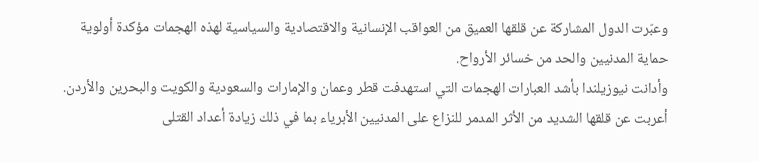وعبّرت الدول المشاركة عن قلقها العميق من العواقب الإنسانية والاقتصادية والسياسية لهذه الهجمات مؤكدة أولوية حماية المدنيين والحد من خسائر الأرواح.
وأدانت نيوزيلندا بأشد العبارات الهجمات التي استهدفت قطر وعمان والإمارات والسعودية والكويت والبحرين والأردن.
أعربت عن قلقها الشديد من الأثر المدمر للنزاع على المدنيين الأبرياء بما في ذلك زيادة أعداد القتلى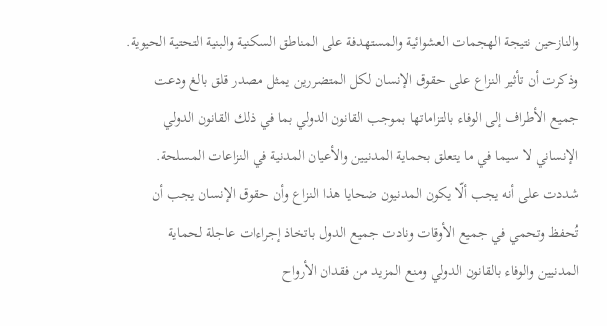والنازحين نتيجة الهجمات العشوائية والمستهدفة على المناطق السكنية والبنية التحتية الحيوية.
وذكرت أن تأثير النزاع على حقوق الإنسان لكل المتضررين يمثل مصدر قلق بالغ ودعت جميع الأطراف إلى الوفاء بالتزاماتها بموجب القانون الدولي بما في ذلك القانون الدولي الإنساني لا سيما في ما يتعلق بحماية المدنيين والأعيان المدنية في النزاعات المسلحة.
شددت على أنه يجب ألّا يكون المدنيون ضحايا هذا النزاع وأن حقوق الإنسان يجب أن تُحفظ وتحمي في جميع الأوقات ونادت جميع الدول باتخاذ إجراءات عاجلة لحماية المدنيين والوفاء بالقانون الدولي ومنع المزيد من فقدان الأرواح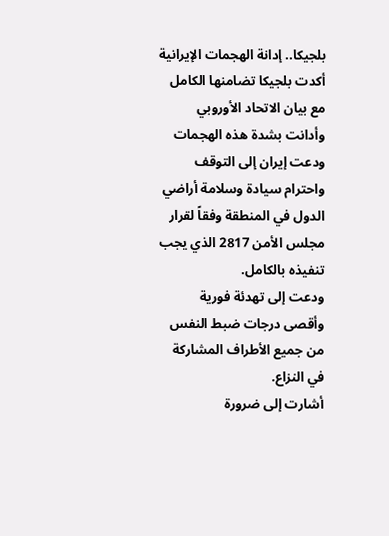بلجيكا.. إدانة الهجمات الإيرانية
أكدت بلجيكا تضامنها الكامل مع بيان الاتحاد الأوروبي وأدانت بشدة هذه الهجمات ودعت إيران إلى التوقف واحترام سيادة وسلامة أراضي الدول في المنطقة وفقاً لقرار مجلس الأمن 2817 الذي يجب تنفيذه بالكامل.
ودعت إلى تهدئة فورية وأقصى درجات ضبط النفس من جميع الأطراف المشاركة في النزاع.
أشارت إلى ضرورة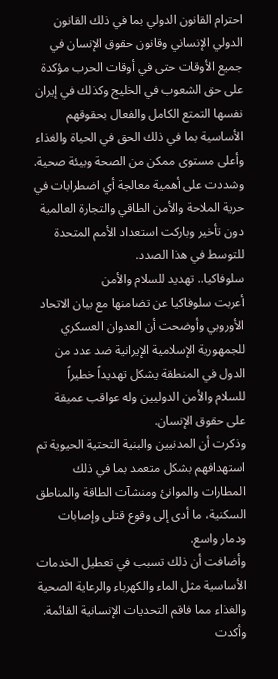احترام القانون الدولي بما في ذلك القانون الدولي الإنساني وقانون حقوق الإنسان في جميع الأوقات حتى في أوقات الحرب مؤكدة على حق الشعوب في الخليج وكذلك في إيران نفسها التمتع الكامل والفعال بحقوقهم الأساسية بما في ذلك الحق في الحياة والغذاء وأعلى مستوى ممكن من الصحة وبيئة صحية.
وشددت على أهمية معالجة أي اضطرابات في حرية الملاحة والأمن الطاقي والتجارة العالمية دون تأخير وباركت استعداد الأمم المتحدة للتوسط في هذا الصدد.
سلوفاكيا.. تهديد للسلام والأمن
أعربت سلوفاكيا عن تضامنها مع بيان الاتحاد الأوروبي وأوضحت أن العدوان العسكري للجمهورية الإسلامية الإيرانية ضد عدد من الدول في المنطقة يشكل تهديداً خطيراً للسلام والأمن الدوليين وله عواقب عميقة على حقوق الإنسان.
وذكرت أن المدنيين والبنية التحتية الحيوية تم استهدافهم بشكل متعمد بما في ذلك المطارات والموانئ ومنشآت الطاقة والمناطق السكنية، ما أدى إلى وقوع قتلى وإصابات ودمار واسع.
وأضافت أن ذلك تسبب في تعطيل الخدمات الأساسية مثل الماء والكهرباء والرعاية الصحية والغذاء مما فاقم التحديات الإنسانية القائمة.
وأكدت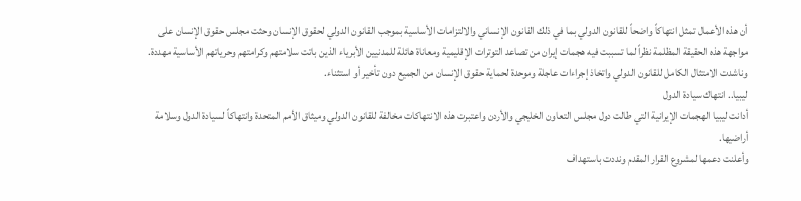أن هذه الأعمال تمثل انتهاكاً واضحاً للقانون الدولي بما في ذلك القانون الإنساني والالتزامات الأساسية بموجب القانون الدولي لحقوق الإنسان وحثت مجلس حقوق الإنسان على مواجهة هذه الحقيقة المظلمة نظراً لما تسببت فيه هجمات إيران من تصاعد التوترات الإقليمية ومعاناة هائلة للمدنيين الأبرياء الذين باتت سلامتهم وكرامتهم وحرياتهم الأساسية مهددة.
وناشدت الامتثال الكامل للقانون الدولي واتخاذ إجراءات عاجلة وموحدة لحماية حقوق الإنسان من الجميع دون تأخير أو استثناء.
ليبيا.. انتهاك سيادة الدول
أدانت ليبيا الهجمات الإيرانية التي طالت دول مجلس التعاون الخليجي والأردن واعتبرت هذه الانتهاكات مخالفة للقانون الدولي وميثاق الأمم المتحدة وانتهاكاً لسيادة الدول وسلامة أراضيها.
وأعلنت دعمها لمشروع القرار المقدم ونددت باستهداف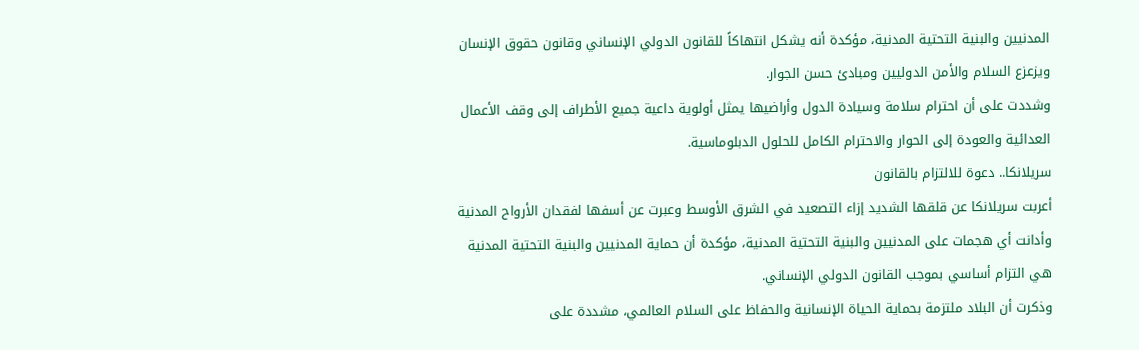المدنيين والبنية التحتية المدنية، مؤكدة أنه يشكل انتهاكاً للقانون الدولي الإنساني وقانون حقوق الإنسان ويزعزع السلام والأمن الدوليين ومبادئ حسن الجوار.
وشددت على أن احترام سلامة وسيادة الدول وأراضيها يمثل أولوية داعية جميع الأطراف إلى وقف الأعمال العدائية والعودة إلى الحوار والاحترام الكامل للحلول الدبلوماسية.
سريلانكا.. دعوة للالتزام بالقانون
أعربت سريلانكا عن قلقها الشديد إزاء التصعيد في الشرق الأوسط وعبرت عن أسفها لفقدان الأرواح المدنية وأدانت أي هجمات على المدنيين والبنية التحتية المدنية، مؤكدة أن حماية المدنيين والبنية التحتية المدنية هي التزام أساسي بموجب القانون الدولي الإنساني.
وذكرت أن البلاد ملتزمة بحماية الحياة الإنسانية والحفاظ على السلام العالمي، مشددة على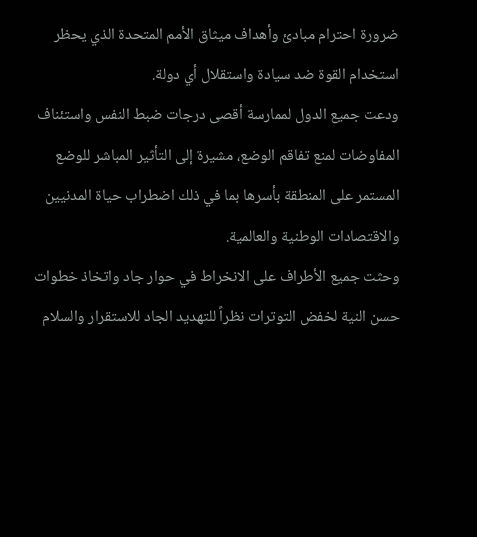ضرورة احترام مبادئ وأهداف ميثاق الأمم المتحدة الذي يحظر استخدام القوة ضد سيادة واستقلال أي دولة.
ودعت جميع الدول لممارسة أقصى درجات ضبط النفس واستئناف المفاوضات لمنع تفاقم الوضع، مشيرة إلى التأثير المباشر للوضع المستمر على المنطقة بأسرها بما في ذلك اضطراب حياة المدنيين والاقتصادات الوطنية والعالمية.
وحثت جميع الأطراف على الانخراط في حوار جاد واتخاذ خطوات حسن النية لخفض التوترات نظراً للتهديد الجاد للاستقرار والسلام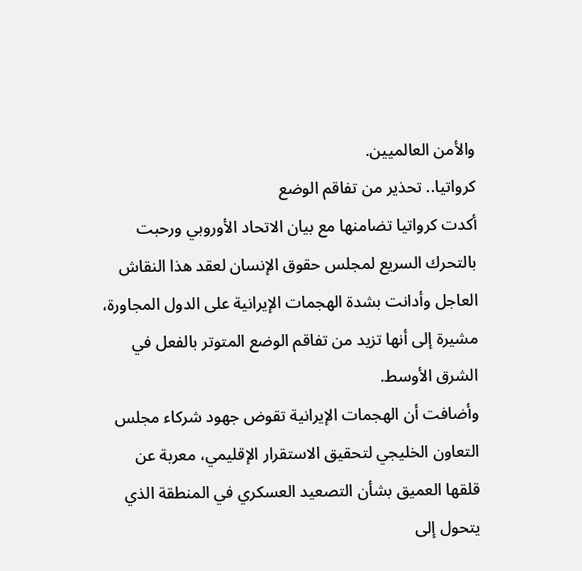والأمن العالميين.
كرواتيا.. تحذير من تفاقم الوضع
أكدت كرواتيا تضامنها مع بيان الاتحاد الأوروبي ورحبت بالتحرك السريع لمجلس حقوق الإنسان لعقد هذا النقاش العاجل وأدانت بشدة الهجمات الإيرانية على الدول المجاورة، مشيرة إلى أنها تزيد من تفاقم الوضع المتوتر بالفعل في الشرق الأوسط.
وأضافت أن الهجمات الإيرانية تقوض جهود شركاء مجلس التعاون الخليجي لتحقيق الاستقرار الإقليمي، معربة عن قلقها العميق بشأن التصعيد العسكري في المنطقة الذي يتحول إلى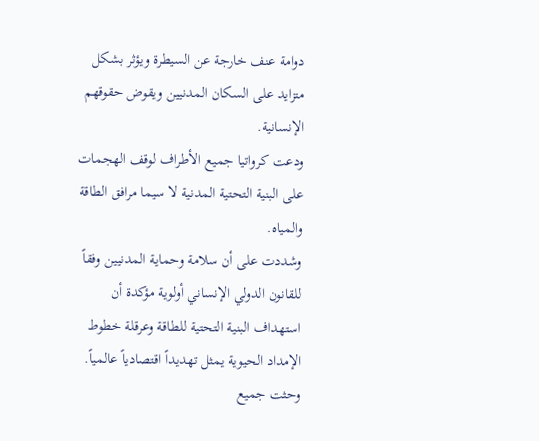دوامة عنف خارجة عن السيطرة ويؤثر بشكل متزايد على السكان المدنيين ويقوض حقوقهم الإنسانية.
ودعت كرواتيا جميع الأطراف لوقف الهجمات على البنية التحتية المدنية لا سيما مرافق الطاقة والمياه.
وشددت على أن سلامة وحماية المدنيين وفقاً للقانون الدولي الإنساني أولوية مؤكدة أن استهداف البنية التحتية للطاقة وعرقلة خطوط الإمداد الحيوية يمثل تهديداً اقتصادياً عالمياً.
وحثت جميع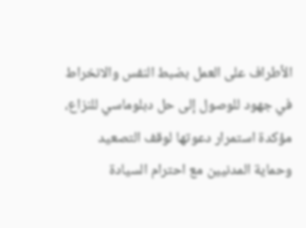الأطراف على العمل بضبط النفس والانخراط في جهود للوصول إلى حل دبلوماسي للنزاع، مؤكدة استمرار دعوتها لوقف التصعيد وحماية المدنيين مع احترام السيادة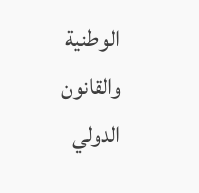الوطنية والقانون الدولي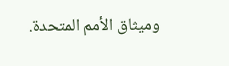وميثاق الأمم المتحدة.